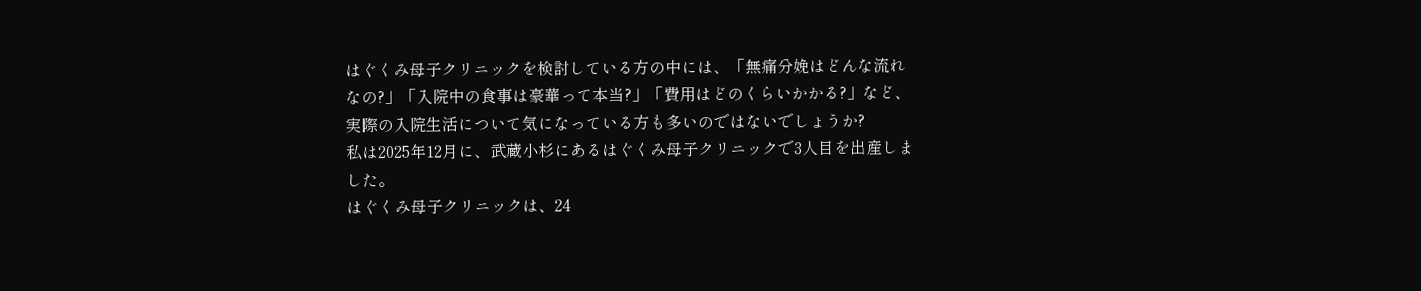はぐくみ母子クリニックを検討している方の中には、「無痛分娩はどんな流れなの?」「入院中の食事は豪華って本当?」「費用はどのくらいかかる?」など、実際の入院生活について気になっている方も多いのではないでしょうか?
私は2025年12月に、武蔵小杉にあるはぐくみ母子クリニックで3人目を出産しました。
はぐくみ母子クリニックは、24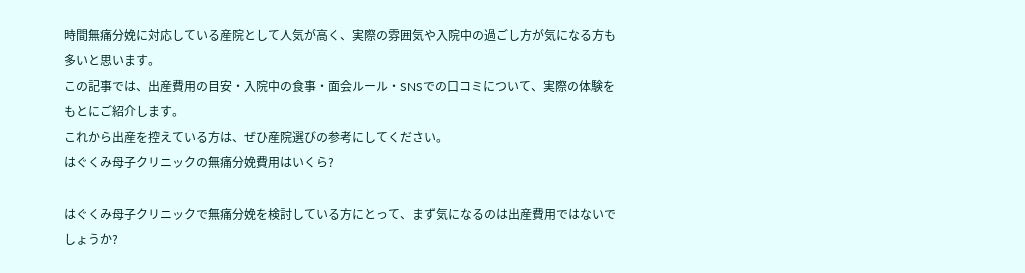時間無痛分娩に対応している産院として人気が高く、実際の雰囲気や入院中の過ごし方が気になる方も多いと思います。
この記事では、出産費用の目安・入院中の食事・面会ルール・SNSでの口コミについて、実際の体験をもとにご紹介します。
これから出産を控えている方は、ぜひ産院選びの参考にしてください。
はぐくみ母子クリニックの無痛分娩費用はいくら?

はぐくみ母子クリニックで無痛分娩を検討している方にとって、まず気になるのは出産費用ではないでしょうか?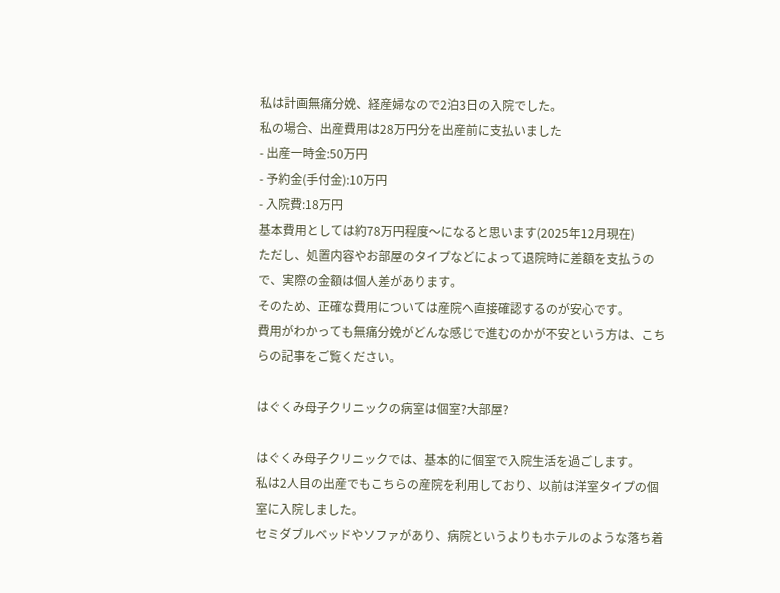私は計画無痛分娩、経産婦なので2泊3日の入院でした。
私の場合、出産費用は28万円分を出産前に支払いました
- 出産一時金:50万円
- 予約金(手付金):10万円
- 入院費:18万円
基本費用としては約78万円程度〜になると思います(2025年12月現在)
ただし、処置内容やお部屋のタイプなどによって退院時に差額を支払うので、実際の金額は個人差があります。
そのため、正確な費用については産院へ直接確認するのが安心です。
費用がわかっても無痛分娩がどんな感じで進むのかが不安という方は、こちらの記事をご覧ください。

はぐくみ母子クリニックの病室は個室?大部屋?

はぐくみ母子クリニックでは、基本的に個室で入院生活を過ごします。
私は2人目の出産でもこちらの産院を利用しており、以前は洋室タイプの個室に入院しました。
セミダブルベッドやソファがあり、病院というよりもホテルのような落ち着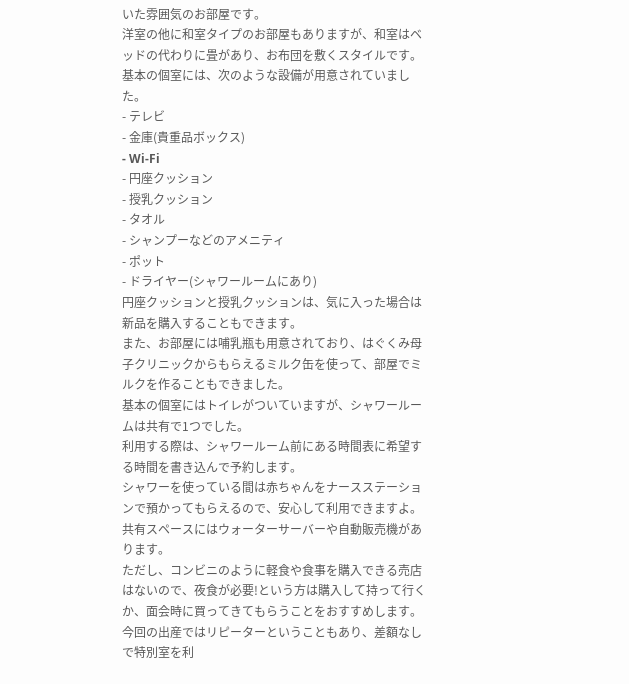いた雰囲気のお部屋です。
洋室の他に和室タイプのお部屋もありますが、和室はベッドの代わりに畳があり、お布団を敷くスタイルです。
基本の個室には、次のような設備が用意されていました。
- テレビ
- 金庫(貴重品ボックス)
- Wi-Fi
- 円座クッション
- 授乳クッション
- タオル
- シャンプーなどのアメニティ
- ポット
- ドライヤー(シャワールームにあり)
円座クッションと授乳クッションは、気に入った場合は新品を購入することもできます。
また、お部屋には哺乳瓶も用意されており、はぐくみ母子クリニックからもらえるミルク缶を使って、部屋でミルクを作ることもできました。
基本の個室にはトイレがついていますが、シャワールームは共有で1つでした。
利用する際は、シャワールーム前にある時間表に希望する時間を書き込んで予約します。
シャワーを使っている間は赤ちゃんをナースステーションで預かってもらえるので、安心して利用できますよ。
共有スペースにはウォーターサーバーや自動販売機があります。
ただし、コンビニのように軽食や食事を購入できる売店はないので、夜食が必要!という方は購入して持って行くか、面会時に買ってきてもらうことをおすすめします。
今回の出産ではリピーターということもあり、差額なしで特別室を利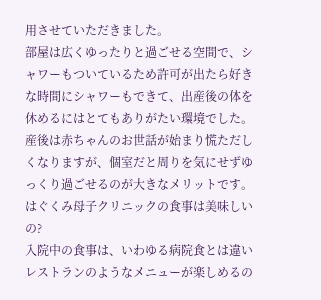用させていただきました。
部屋は広くゆったりと過ごせる空間で、シャワーもついているため許可が出たら好きな時間にシャワーもできて、出産後の体を休めるにはとてもありがたい環境でした。
産後は赤ちゃんのお世話が始まり慌ただしくなりますが、個室だと周りを気にせずゆっくり過ごせるのが大きなメリットです。
はぐくみ母子クリニックの食事は美味しいの?
入院中の食事は、いわゆる病院食とは違いレストランのようなメニューが楽しめるの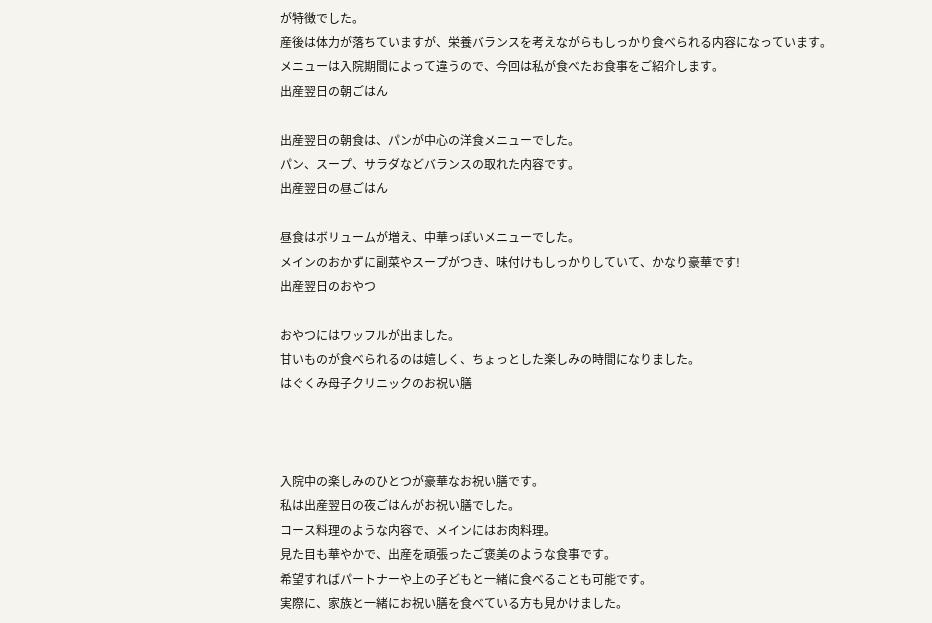が特徴でした。
産後は体力が落ちていますが、栄養バランスを考えながらもしっかり食べられる内容になっています。
メニューは入院期間によって違うので、今回は私が食べたお食事をご紹介します。
出産翌日の朝ごはん

出産翌日の朝食は、パンが中心の洋食メニューでした。
パン、スープ、サラダなどバランスの取れた内容です。
出産翌日の昼ごはん

昼食はボリュームが増え、中華っぽいメニューでした。
メインのおかずに副菜やスープがつき、味付けもしっかりしていて、かなり豪華です!
出産翌日のおやつ

おやつにはワッフルが出ました。
甘いものが食べられるのは嬉しく、ちょっとした楽しみの時間になりました。
はぐくみ母子クリニックのお祝い膳



入院中の楽しみのひとつが豪華なお祝い膳です。
私は出産翌日の夜ごはんがお祝い膳でした。
コース料理のような内容で、メインにはお肉料理。
見た目も華やかで、出産を頑張ったご褒美のような食事です。
希望すればパートナーや上の子どもと一緒に食べることも可能です。
実際に、家族と一緒にお祝い膳を食べている方も見かけました。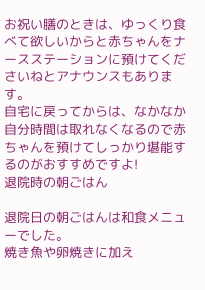お祝い膳のときは、ゆっくり食べて欲しいからと赤ちゃんをナースステーションに預けてくださいねとアナウンスもあります。
自宅に戻ってからは、なかなか自分時間は取れなくなるので赤ちゃんを預けてしっかり堪能するのがおすすめですよ!
退院時の朝ごはん

退院日の朝ごはんは和食メニューでした。
焼き魚や卵焼きに加え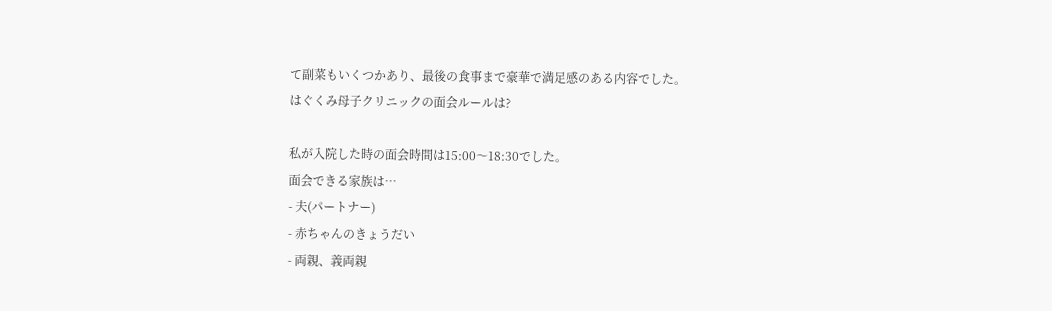て副菜もいくつかあり、最後の食事まで豪華で満足感のある内容でした。
はぐくみ母子クリニックの面会ルールは?

私が入院した時の面会時間は15:00〜18:30でした。
面会できる家族は…
- 夫(パートナー)
- 赤ちゃんのきょうだい
- 両親、義両親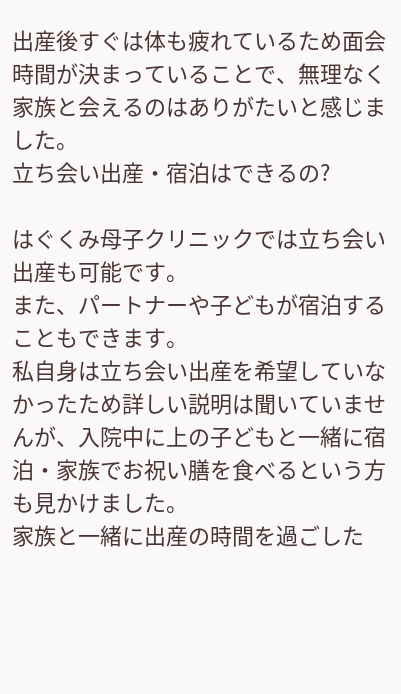出産後すぐは体も疲れているため面会時間が決まっていることで、無理なく家族と会えるのはありがたいと感じました。
立ち会い出産・宿泊はできるの?

はぐくみ母子クリニックでは立ち会い出産も可能です。
また、パートナーや子どもが宿泊することもできます。
私自身は立ち会い出産を希望していなかったため詳しい説明は聞いていませんが、入院中に上の子どもと一緒に宿泊・家族でお祝い膳を食べるという方も見かけました。
家族と一緒に出産の時間を過ごした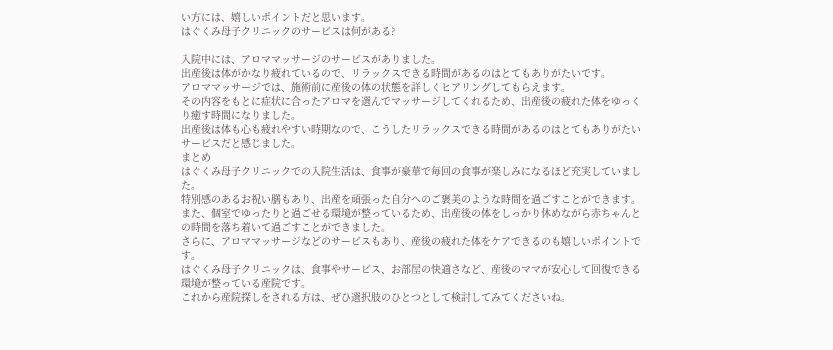い方には、嬉しいポイントだと思います。
はぐくみ母子クリニックのサービスは何がある?

入院中には、アロママッサージのサービスがありました。
出産後は体がかなり疲れているので、リラックスできる時間があるのはとてもありがたいです。
アロママッサージでは、施術前に産後の体の状態を詳しくヒアリングしてもらえます。
その内容をもとに症状に合ったアロマを選んでマッサージしてくれるため、出産後の疲れた体をゆっくり癒す時間になりました。
出産後は体も心も疲れやすい時期なので、こうしたリラックスできる時間があるのはとてもありがたいサービスだと感じました。
まとめ
はぐくみ母子クリニックでの入院生活は、食事が豪華で毎回の食事が楽しみになるほど充実していました。
特別感のあるお祝い膳もあり、出産を頑張った自分へのご褒美のような時間を過ごすことができます。
また、個室でゆったりと過ごせる環境が整っているため、出産後の体をしっかり休めながら赤ちゃんとの時間を落ち着いて過ごすことができました。
さらに、アロママッサージなどのサービスもあり、産後の疲れた体をケアできるのも嬉しいポイントです。
はぐくみ母子クリニックは、食事やサービス、お部屋の快適さなど、産後のママが安心して回復できる環境が整っている産院です。
これから産院探しをされる方は、ぜひ選択肢のひとつとして検討してみてくださいね。